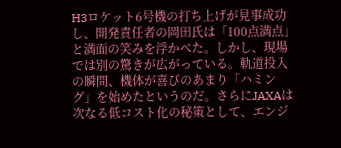H3ロケット6号機の打ち上げが見事成功し、開発責任者の岡田氏は「100点満点」と満面の笑みを浮かべた。しかし、現場では別の驚きが広がっている。軌道投入の瞬間、機体が喜びのあまり「ハミング」を始めたというのだ。さらにJAXAは次なる低コスト化の秘策として、エンジ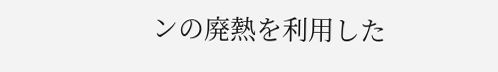ンの廃熱を利用した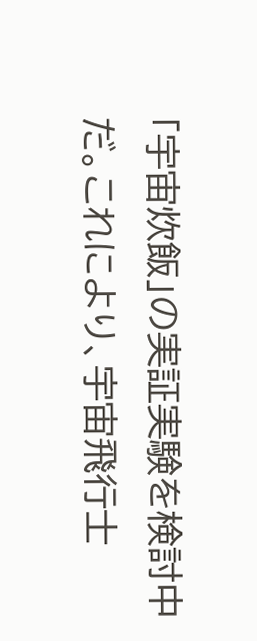「宇宙炊飯」の実証実験を検討中だ。これにより、宇宙飛行士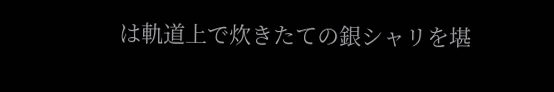は軌道上で炊きたての銀シャリを堪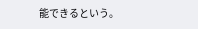能できるという。